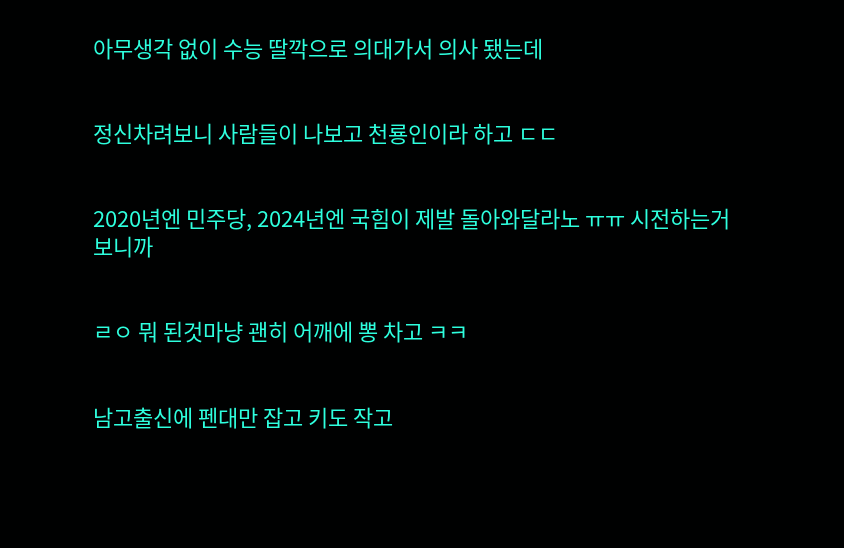아무생각 없이 수능 딸깍으로 의대가서 의사 됐는데


정신차려보니 사람들이 나보고 천룡인이라 하고 ㄷㄷ


2020년엔 민주당, 2024년엔 국힘이 제발 돌아와달라노 ㅠㅠ 시전하는거 보니까


ㄹㅇ 뭐 된것마냥 괜히 어깨에 뽕 차고 ㅋㅋ


남고출신에 펜대만 잡고 키도 작고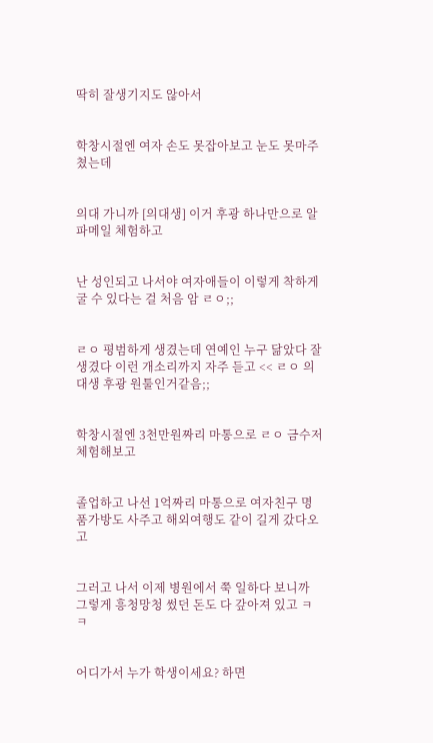딱히 잘생기지도 않아서


학창시절엔 여자 손도 못잡아보고 눈도 못마주쳤는데


의대 가니까 [의대생] 이거 후광 하나만으로 알파메일 체험하고


난 성인되고 나서야 여자애들이 이렇게 착하게 굴 수 있다는 걸 처음 암 ㄹㅇ;;


ㄹㅇ 평범하게 생겼는데 연예인 누구 닮았다 잘생겼다 이런 개소리까지 자주 듣고 << ㄹㅇ 의대생 후광 원툴인거같음;;


학창시절엔 3천만원짜리 마통으로 ㄹㅇ 금수저 체험해보고


졸업하고 나선 1억짜리 마통으로 여자친구 명품가방도 사주고 해외여행도 같이 길게 갔다오고


그러고 나서 이제 병원에서 쭉 일하다 보니까 그렇게 흥청망청 썼던 돈도 다 갚아져 있고 ㅋㅋ


어디가서 누가 학생이세요? 하면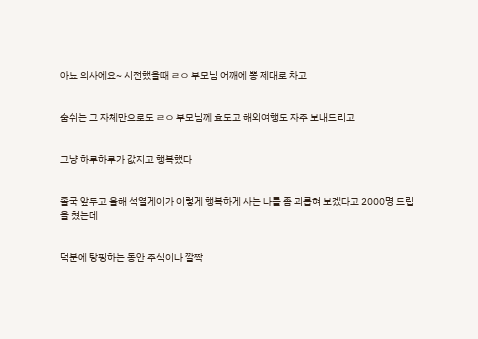아뇨 의사에요~ 시전했을때 ㄹㅇ 부모님 어깨에 뽕 제대로 차고


숨쉬는 그 자체만으로도 ㄹㅇ 부모님께 효도고 해외여행도 자주 보내드리고


그냥 하루하루가 값지고 행복했다


졸국 앞두고 올해 석열게이가 이렇게 행복하게 사는 나를 좀 괴롭혀 보겠다고 2000명 드립을 쳤는데


덕분에 탕핑하는 동안 주식이나 깔짝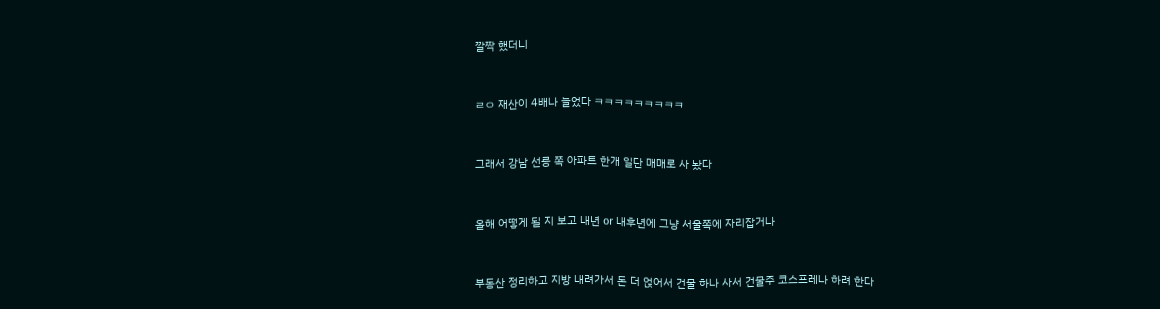깔짝 했더니


ㄹㅇ 재산이 4배나 늘었다 ㅋㅋㅋㅋㅋㅋㅋㅋㅋ


그래서 강남 선릉 쪽 아파트 한개 일단 매매로 사 놨다


올해 어떻게 될 지 보고 내년 or 내후년에 그냥 서울쪽에 자리잡거나


부동산 정리하고 지방 내려가서 돈 더 얹어서 건물 하나 사서 건물주 코스프레나 하려 한다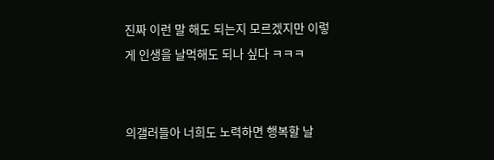진짜 이런 말 해도 되는지 모르겠지만 이렇게 인생을 날먹해도 되나 싶다 ㅋㅋㅋ


의갤러들아 너희도 노력하면 행복할 날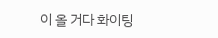이 올 거다 화이팅